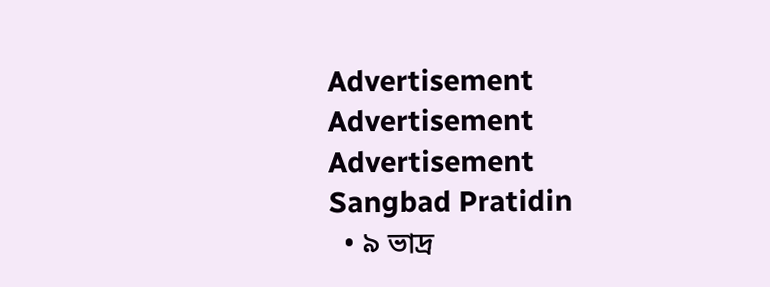Advertisement
Advertisement
Advertisement
Sangbad Pratidin
  • ৯ ভাদ্র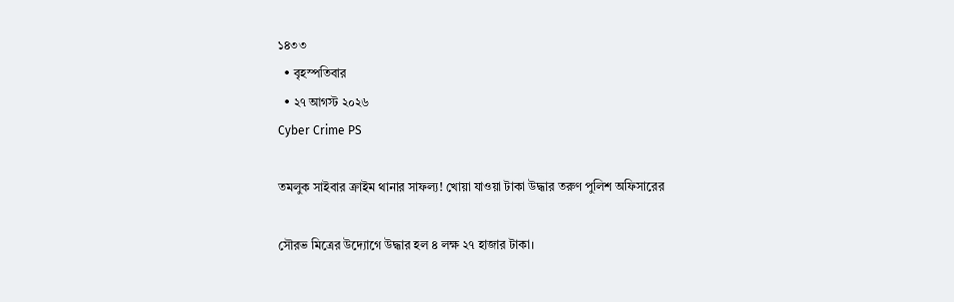১৪৩৩
  • বৃহস্পতিবার
  • ২৭ আগস্ট ২০২৬
Cyber Crime PS

তমলুক সাইবার ক্রাইম থানার সাফল্য! খোয়া যাওয়া টাকা উদ্ধার তরুণ পুলিশ অফিসারের

সৌরভ মিত্রের উদ্যোগে উদ্ধার হল ৪ লক্ষ ২৭ হাজার টাকা।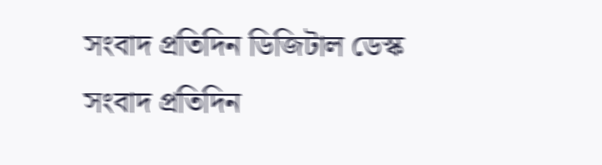সংবাদ প্রতিদিন ডিজিটাল ডেস্ক
সংবাদ প্রতিদিন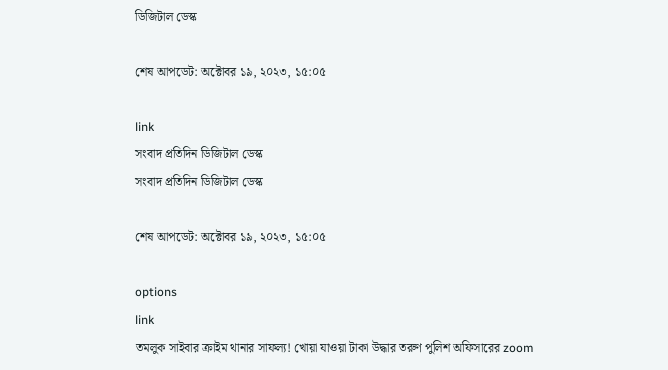ডিজিটাল ডেস্ক

শেষ আপডেট: অক্টোবর ১৯, ২০২৩, ১৫:০৫

link
সংবাদ প্রতিদিন ডিজিটাল ডেস্ক
সংবাদ প্রতিদিন ডিজিটাল ডেস্ক

শেষ আপডেট: অক্টোবর ১৯, ২০২৩, ১৫:০৫

options
link
তমলুক সাইবার ক্রাইম থানার সাফল্য! খোয়া যাওয়া টাকা উদ্ধার তরুণ পুলিশ অফিসারের zoom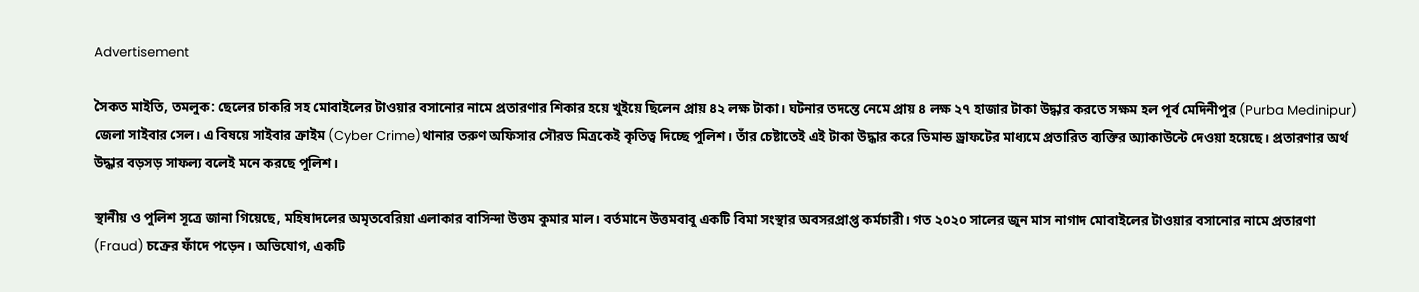Advertisement

সৈকত মাইতি, তমলুক: ছেলের চাকরি সহ মোবাইলের টাওয়ার বসানোর নামে প্রতারণার শিকার হয়ে খুইয়ে ছিলেন প্রায় ৪২ লক্ষ টাকা। ঘটনার তদন্তে নেমে প্রায় ৪ লক্ষ ২৭ হাজার টাকা উদ্ধার করতে সক্ষম হল পূর্ব মেদিনীপুর (Purba Medinipur) জেলা সাইবার সেল। এ বিষয়ে সাইবার ক্রাইম (Cyber Crime)থানার তরুণ অফিসার সৌরভ মিত্রকেই কৃতিত্ব দিচ্ছে পুলিশ। তাঁর চেষ্টাতেই এই টাকা উদ্ধার করে ডিমান্ড ড্রাফটের মাধ্যমে প্রতারিত ব্যক্তির অ্যাকাউন্টে দেওয়া হয়েছে। প্রতারণার অর্থ উদ্ধার বড়সড় সাফল্য বলেই মনে করছে পুলিশ।

স্থানীয় ও পুলিশ সূত্রে জানা গিয়েছে, মহিষাদলের অমৃতবেরিয়া এলাকার বাসিন্দা উত্তম কুমার মাল। বর্তমানে উত্তমবাবু একটি বিমা সংস্থার অবসরপ্রাপ্ত কর্মচারী। গত ২০২০ সালের জুন মাস নাগাদ মোবাইলের টাওয়ার বসানোর নামে প্রতারণা (Fraud) চক্রের ফাঁদে পড়েন। অভিযোগ, একটি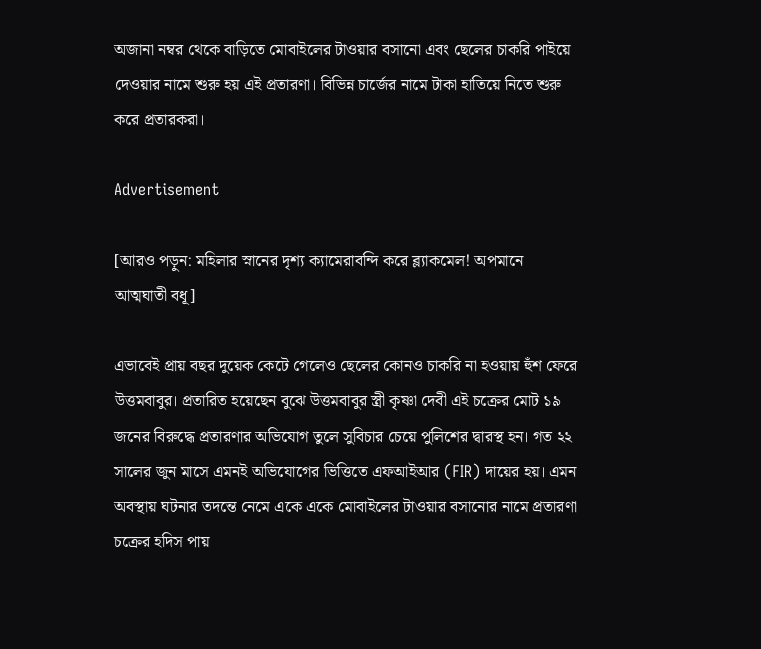অজানা নম্বর থেকে বাড়িতে মোবাইলের টাওয়ার বসানো এবং ছেলের চাকরি পাইয়ে দেওয়ার নামে শুরু হয় এই প্রতারণা। বিভিন্ন চার্জের নামে টাকা হাতিয়ে নিতে শুরু করে প্রতারকরা।

Advertisement

[আরও পড়ুন: মহিলার স্নানের দৃশ্য ক্যামেরাবন্দি করে ব্ল্যাকমেল! অপমানে আত্মঘাতী বধূ]

এভাবেই প্রায় বছর দুয়েক কেটে গেলেও ছেলের কোনও চাকরি না হওয়ায় হুঁশ ফেরে উত্তমবাবুর। প্রতারিত হয়েছেন বুঝে উত্তমবাবুর স্ত্রী কৃষ্ণা দেবী এই চক্রের মোট ১৯ জনের বিরুদ্ধে প্রতারণার অভিযোগ তুলে সুবিচার চেয়ে পুলিশের দ্বারস্থ হন। গত ২২ সালের জুন মাসে এমনই অভিযোগের ভিত্তিতে এফআইআর (FIR) দায়ের হয়। এমন অবস্থায় ঘটনার তদন্তে নেমে একে একে মোবাইলের টাওয়ার বসানোর নামে প্রতারণা চক্রের হদিস পায়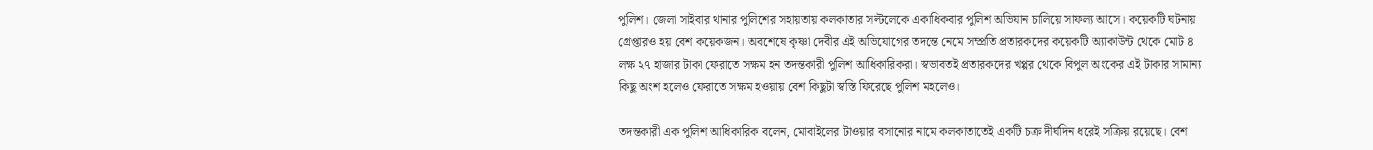পুলিশ। জেলা সাইবার থানার পুলিশের সহায়তায় কলকাতার সল্টলেকে একাধিকবার পুলিশ অভিযান চালিয়ে সাফল্য আসে। কয়েকটি ঘটনায় গ্রেপ্তারও হয় বেশ কয়েকজন। অবশেষে কৃষ্ণা দেবীর এই অভিযোগের তদন্তে নেমে সম্প্রতি প্রতারকদের কয়েকটি অ্যাকাউন্ট থেকে মোট ৪ লক্ষ ২৭ হাজার টাকা ফেরাতে সক্ষম হন তদন্তকারী পুলিশ আধিকারিকরা। স্বভাবতই প্রতারকদের খপ্পর থেকে বিপুল অংকের এই টাকার সামান্য কিছু অংশ হলেও ফেরাতে সক্ষম হওয়ায় বেশ কিছুটা স্বস্তি ফিরেছে পুলিশ মহলেও।

তদন্তকারী এক পুলিশ আধিকারিক বলেন, মোবাইলের টাওয়ার বসানোর নামে কলকাতাতেই একটি চক্র দীর্ঘদিন ধরেই সক্রিয় রয়েছে। বেশ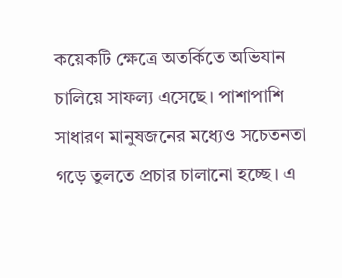কয়েকটি ক্ষেত্রে অতর্কিতে অভিযান চালিয়ে সাফল্য এসেছে। পাশাপাশি সাধারণ মানুষজনের মধ্যেও সচেতনতা গড়ে তুলতে প্রচার চালানো হচ্ছে। এ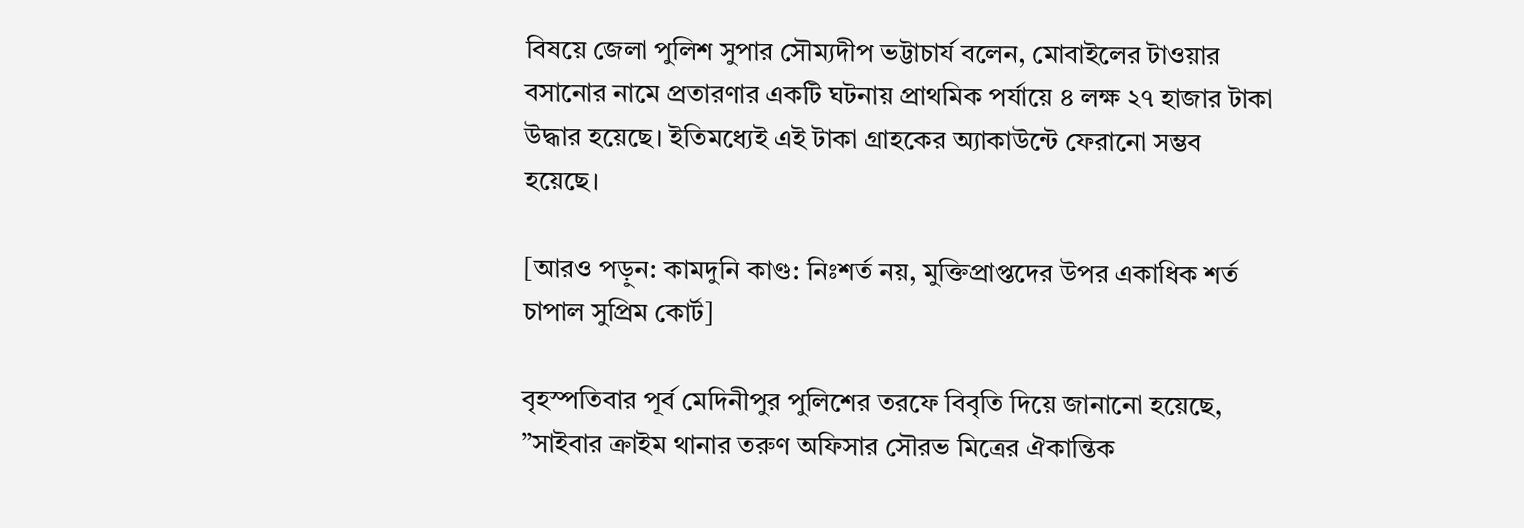বিষয়ে জেলা পুলিশ সুপার সৌম্যদীপ ভট্টাচার্য বলেন, মোবাইলের টাওয়ার বসানোর নামে প্রতারণার একটি ঘটনায় প্রাথমিক পর্যায়ে ৪ লক্ষ ২৭ হাজার টাকা উদ্ধার হয়েছে। ইতিমধ্যেই এই টাকা গ্রাহকের অ্যাকাউন্টে ফেরানো সম্ভব হয়েছে।

[আরও পড়ুন: কামদুনি কাণ্ড: নিঃশর্ত নয়, মুক্তিপ্রাপ্তদের উপর একাধিক শর্ত চাপাল সুপ্রিম কোর্ট]

বৃহস্পতিবার পূর্ব মেদিনীপুর পুলিশের তরফে বিবৃতি দিয়ে জানানো হয়েছে, ”সাইবার ক্রাইম থানার তরুণ অফিসার সৌরভ মিত্রের ঐকান্তিক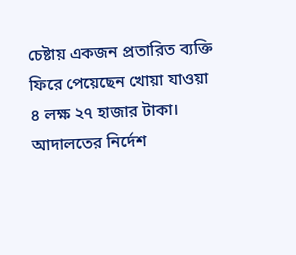চেষ্টায় একজন প্রতারিত ব্যক্তি ফিরে পেয়েছেন খোয়া যাওয়া ৪ লক্ষ ২৭ হাজার টাকা। আদালতের নির্দেশ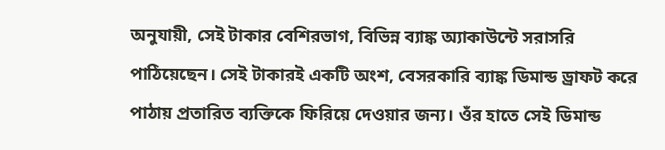অনুযায়ী, সেই টাকার বেশিরভাগ, বিভিন্ন ব্যাঙ্ক অ্যাকাউন্টে সরাসরি পাঠিয়েছেন। সেই টাকারই একটি অংশ, বেসরকারি ব্যাঙ্ক ডিমান্ড ড্রাফট করে পাঠায় প্রতারিত ব্যক্তিকে ফিরিয়ে দেওয়ার জন্য। ওঁর হাতে সেই ডিমান্ড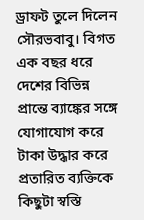ড্রাফট তুলে দিলেন সৌরভবাবু। বিগত এক বছর ধরে দেশের বিভিন্ন প্রান্তে ব্যাঙ্কের সঙ্গে যোগাযোগ করে টাকা উদ্ধার করে প্রতারিত ব্যক্তিকে কিছুটা স্বস্তি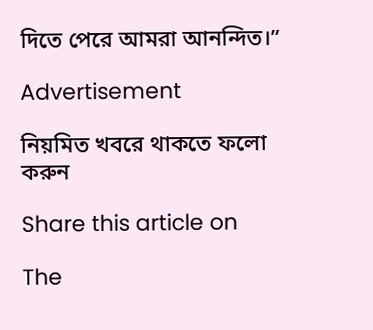দিতে পেরে আমরা আনন্দিত।”

Advertisement

নিয়মিত খবরে থাকতে ফলো করুন

Share this article on

The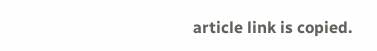article link is copied.